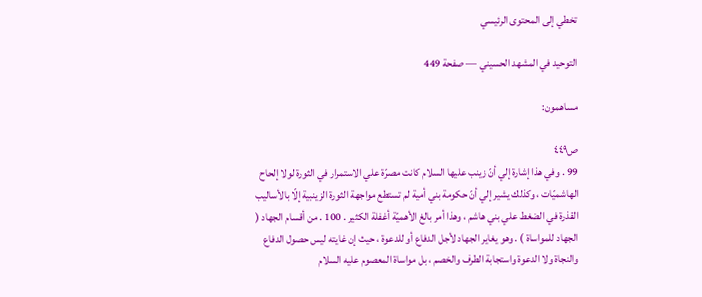تخطي إلى المحتوى الرئيسي

التوحيد في المشهد الحسيني — صفحة 449

مساهمون:

ص٤٤٩
99 . وفي هذا إشارة إلي أنّ زينب عليها السلام كانت مصرّة علي الاستمرار في الثورة لولا إلحاح الهاشميّات ، وكذلك يشير إلي أنّ حكومة بني أمية لم تستطع مواجهة الثورة الزينبية إلّا بالأساليب القذرة في الضغط علي بني هاشم ، وهذا أمر بالغ الأهميّة أغفلة الكثير . 100 . من أقسام الجهاد ( الجهاد للمواساة ) . وهو يغاير الجهاد لأجل الدفاع أو للدعوة ، حيث إن غايته ليس حصول الدفاع والنجاة ولا الدعوة واستجابة الطرف والخصم ، بل مواساة المعصوم عليه السلام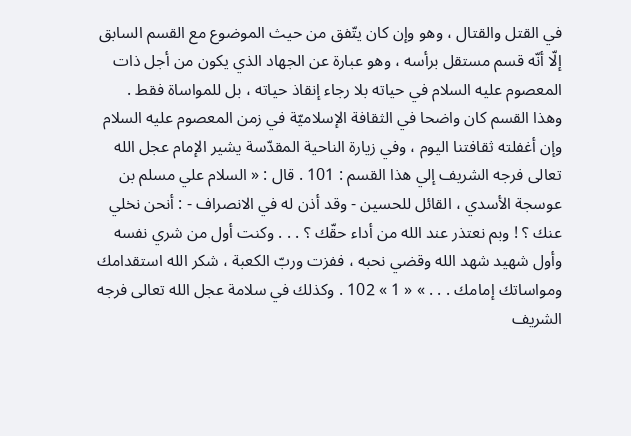في القتل والقتال ، وهو وإن كان يتّفق من حيث الموضوع مع القسم السابق إلّا أنّه قسم مستقل برأسه ، وهو عبارة عن الجهاد الذي يكون من أجل ذات المعصوم عليه السلام في حياته بلا رجاء إنقاذ حياته ، بل للمواساة فقط . وهذا القسم كان واضحا في الثقافة الإسلاميّة في زمن المعصوم عليه السلام وإن أغفلته ثقافتنا اليوم ، وفي زيارة الناحية المقدّسة يشير الإمام عجل الله تعالى فرجه الشريف إلي هذا القسم : 101 . قال : « السلام علي مسلم بن عوسجة الأسدي ، القائل للحسين - وقد أذن له في الانصراف - : أنحن نخلي عنك ؟ ! وبم نعتذر عند الله من أداء حقّك ؟ . . . وكنت أول من شري نفسه وأول شهيد شهد الله وقضي نحبه ، ففزت وربّ الكعبة ، شكر الله استقدامك ومواساتك إمامك . . . » « 1 » 102 . وكذلك في سلامة عجل الله تعالى فرجه الشريف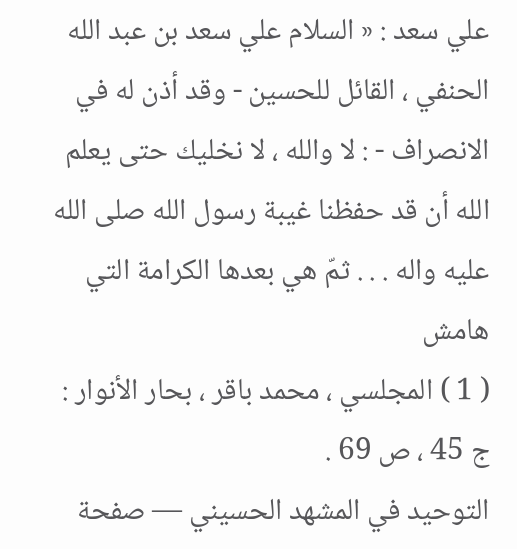علي سعد : « السلام علي سعد بن عبد الله الحنفي ، القائل للحسين - وقد أذن له في الانصراف - : لا والله ، لا نخليك حتى يعلم الله أن قد حفظنا غيبة رسول الله صلى الله عليه واله . . . ثمّ هي بعدها الكرامة التي
هامش
( 1 ) المجلسي ، محمد باقر ، بحار الأنوار : ج 45 ، ص 69 .
التوحيد في المشهد الحسيني — صفحة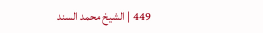449 | الشيخ محمد السند